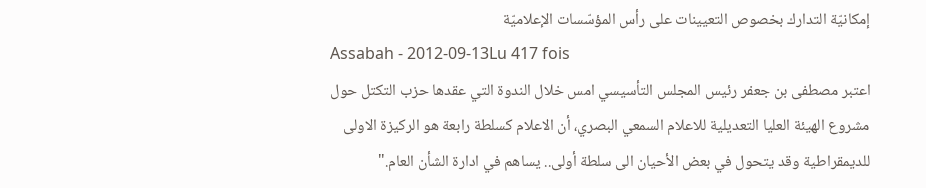إمكانيّة التدارك بخصوص التعيينات على رأس المؤسّسات الإعلاميّة
Assabah - 2012-09-13Lu 417 fois
اعتبر مصطفى بن جعفر رئيس المجلس التأسيسي امس خلال الندوة التي عقدها حزب التكتل حول مشروع الهيئة العليا التعديلية للاعلام السمعي البصري، أن الاعلام كسلطة رابعة هو الركيزة الاولى للديمقراطية وقد يتحول في بعض الأحيان الى سلطة أولى.. يساهم في ادارة الشأن العام."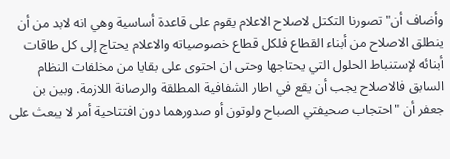وأضاف أن" تصورنا التكتل لاصلاح الاعلام يقوم على قاعدة أساسية وهي انه لابد من أن ينطلق الاصلاح من أبناء القطاع فلكل قطاع خصوصياته والاعلام يحتاج إلى كل طاقات أبنائه لإستنباط الحلول التي يحتاجها وحتى ان احتوى على بقايا من مخلفات النظام السابق فالاصلاح يجب أن يقع في اطار الشفافية المطلقة والرصانة اللازمة. وبين بن جعفر أن "احتجاب صحيفتي الصباح ولوتون أو صدورهما دون افتتاحية أمر لا يبعث على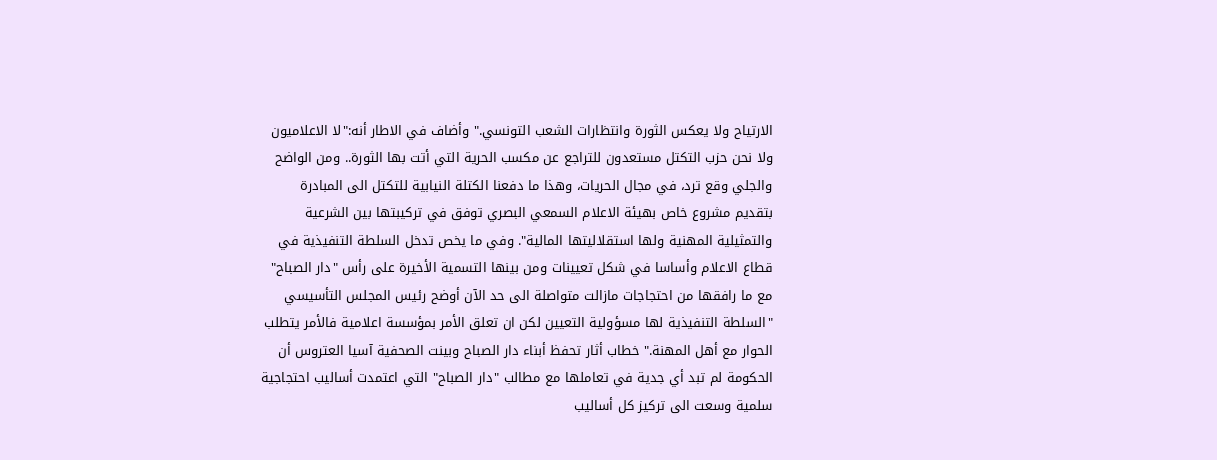الارتياح ولا يعكس الثورة وانتظارات الشعب التونسي." وأضاف في الاطار أنه:"لا الاعلاميون ولا نحن حزب التكتل مستعدون للتراجع عن مكسب الحرية التي أتت بها الثورة.. ومن الواضح والجلي وقع ترد، في مجال الحريات، وهذا ما دفعنا الكتلة النيابية للتكتل الى المبادرة بتقديم مشروع خاص بهيئة الاعلام السمعي البصري توفق في تركيبتها بين الشرعية والتمثيلية المهنية ولها استقلاليتها المالية". وفي ما يخص تدخل السلطة التنفيذية في قطاع الاعلام وأساسا في شكل تعيينات ومن بينها التسمية الأخيرة على رأس "دار الصباح" مع ما رافقها من احتجاجات مازالت متواصلة الى حد الآن أوضح رئيس المجلس التأسيسي "السلطة التنفيذية لها مسؤولية التعيين لكن ان تعلق الأمر بمؤسسة اعلامية فالأمر يتطلب الحوار مع أهل المهنة." خطاب أثار تحفظ أبناء دار الصباح وبينت الصحفية آسيا العتروس أن الحكومة لم تبد أي جدية في تعاملها مع مطالب "دار الصباح" التي اعتمدت أساليب احتجاجية سلمية وسعت الى تركيز كل أساليب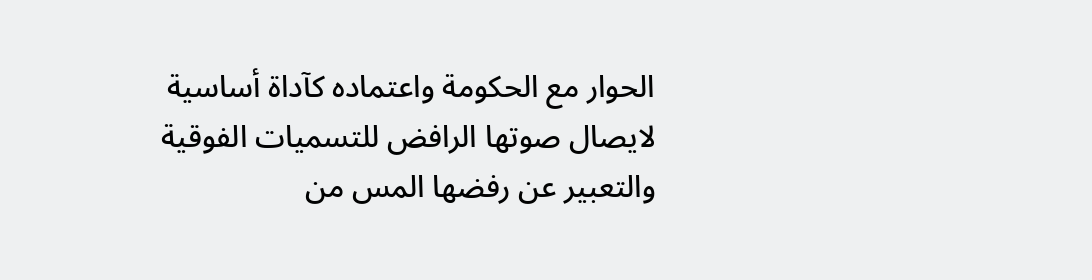الحوار مع الحكومة واعتماده كآداة أساسية لايصال صوتها الرافض للتسميات الفوقية والتعبير عن رفضها المس من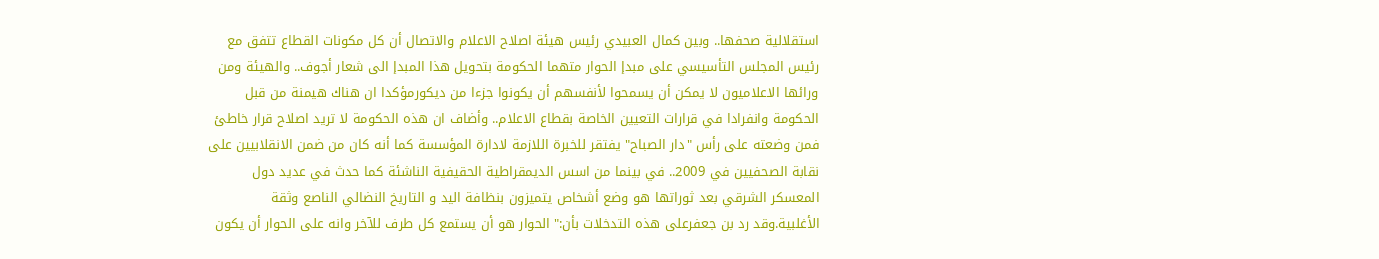استقلالية صحفها.. وبين كمال العبيدي رئيس هيئة اصلاح الاعلام والاتصال أن كل مكونات القطاع تتفق مع رئيس المجلس التأسيسي على مبدإ الحوار متهما الحكومة بتحويل هذا المبدإ الى شعار أجوف.. والهيئة ومن ورائها الاعلاميون لا يمكن أن يسمحوا لأنفسهم أن يكونوا جزءا من ديكورمؤكدا ان هناك هيمنة من قبل الحكومة وانفرادا في قرارات التعيين الخاصة بقطاع الاعلام.. وأضاف ان هذه الحكومة لا تريد اصلاح قرار خاطئ فمن وضعته على رأس "دار الصباح" يفتقر للخبرة اللازمة لادارة المؤسسة كما أنه كان من ضمن الانقلابيين على نقابة الصحفيين في 2009.. في بينما من اسس الديمقراطية الحقيفية الناشئة كما حدث في عديد دول المعسكر الشرقي بعد ثوراتها هو وضع أشخاص يتميزون بنظافة اليد و التاريخ النضالي الناصع وثقة الأغلبية.وقد رد بن جعفرعلى هذه التدخلات بأن:" الحوار هو أن يستمع كل طرف للآخر وانه على الحوار أن يكون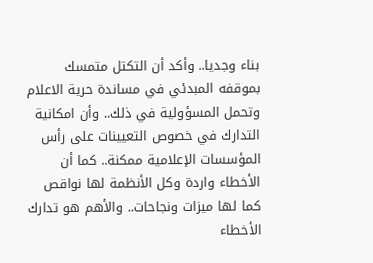بناء وجديا.. وأكد أن التكتل متمسك بموقفه المبدئي في مساندة حرية الاعلام وتحمل المسؤولية في ذلك.. وأن امكانية التدارك في خصوص التعيينات على رأس المؤسسات الإعلامية ممكنة.. كما أن الأخطاء واردة وكل الأنظمة لها نواقص كما لها ميزات ونجاحات.. والأهم هو تدارك الأخطاء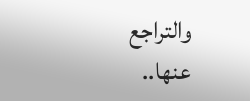والتراجع عنها..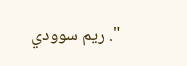". ريم سوودي